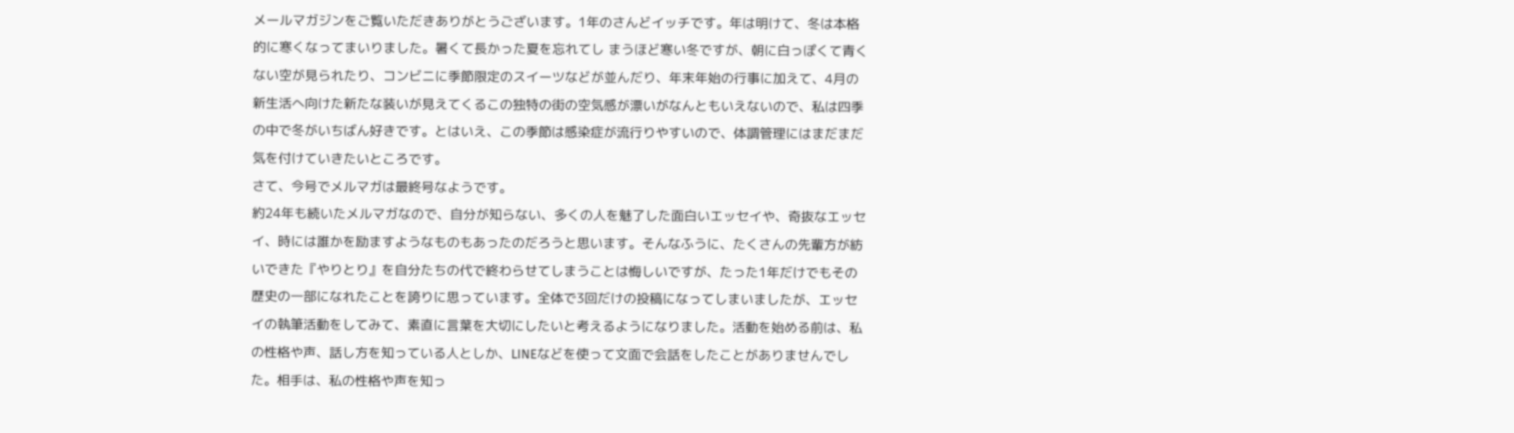メールマガジンをご覧いただきありがとうございます。1年のさんどイッチです。年は明けて、冬は本格的に寒くなってまいりました。暑くて長かった夏を忘れてし まうほど寒い冬ですが、朝に白っぽくて青くない空が見られたり、コンビニに季節限定のスイーツなどが並んだり、年末年始の行事に加えて、4月の新生活へ向けた新たな装いが見えてくるこの独特の街の空気感が漂いがなんともいえないので、私は四季の中で冬がいちばん好きです。とはいえ、この季節は感染症が流行りやすいので、体調管理にはまだまだ気を付けていきたいところです。
さて、今号でメルマガは最終号なようです。
約24年も続いたメルマガなので、自分が知らない、多くの人を魅了した面白いエッセイや、奇抜なエッセイ、時には誰かを励ますようなものもあったのだろうと思います。そんなふうに、たくさんの先輩方が紡いできた『やりとり』を自分たちの代で終わらせてしまうことは悔しいですが、たった1年だけでもその歴史の一部になれたことを誇りに思っています。全体で3回だけの投稿になってしまいましたが、エッセイの執筆活動をしてみて、素直に言葉を大切にしたいと考えるようになりました。活動を始める前は、私の性格や声、話し方を知っている人としか、LINEなどを使って文面で会話をしたことがありませんでした。相手は、私の性格や声を知っ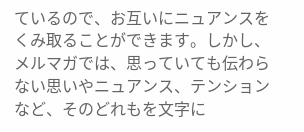ているので、お互いにニュアンスをくみ取ることができます。しかし、メルマガでは、思っていても伝わらない思いやニュアンス、テンションなど、そのどれもを文字に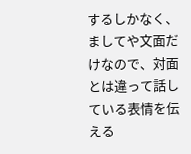するしかなく、ましてや文面だけなので、対面とは違って話している表情を伝える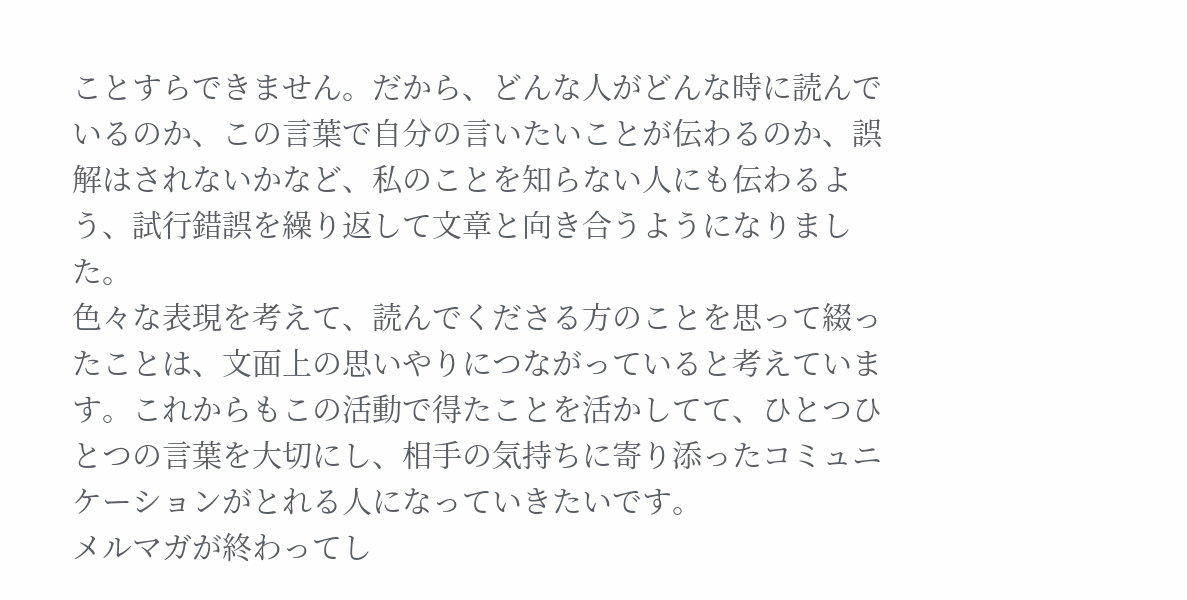ことすらできません。だから、どんな人がどんな時に読んでいるのか、この言葉で自分の言いたいことが伝わるのか、誤解はされないかなど、私のことを知らない人にも伝わるよう、試行錯誤を繰り返して文章と向き合うようになりました。
色々な表現を考えて、読んでくださる方のことを思って綴ったことは、文面上の思いやりにつながっていると考えています。これからもこの活動で得たことを活かしてて、ひとつひとつの言葉を大切にし、相手の気持ちに寄り添ったコミュニケーションがとれる人になっていきたいです。
メルマガが終わってし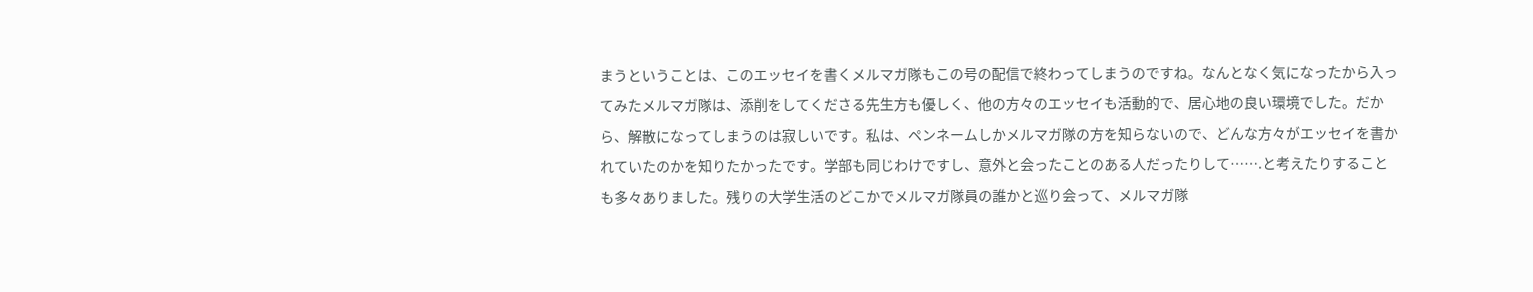まうということは、このエッセイを書くメルマガ隊もこの号の配信で終わってしまうのですね。なんとなく気になったから入ってみたメルマガ隊は、添削をしてくださる先生方も優しく、他の方々のエッセイも活動的で、居心地の良い環境でした。だから、解散になってしまうのは寂しいです。私は、ペンネームしかメルマガ隊の方を知らないので、どんな方々がエッセイを書かれていたのかを知りたかったです。学部も同じわけですし、意外と会ったことのある人だったりして…….と考えたりすることも多々ありました。残りの大学生活のどこかでメルマガ隊員の誰かと巡り会って、メルマガ隊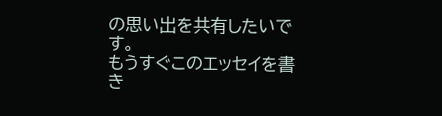の思い出を共有したいです。
もうすぐこのエッセイを書き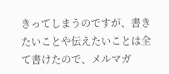きってしまうのですが、書きたいことや伝えたいことは全て書けたので、メルマガ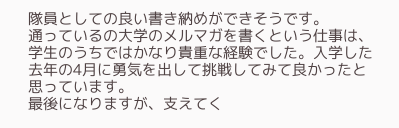隊員としての良い書き納めができそうです。
通っているの大学のメルマガを書くという仕事は、学生のうちではかなり貴重な経験でした。入学した去年の4月に勇気を出して挑戦してみて良かったと思っています。
最後になりますが、支えてく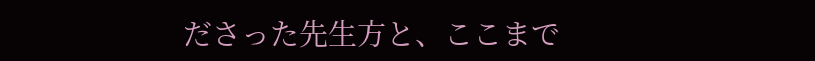ださった先生方と、ここまで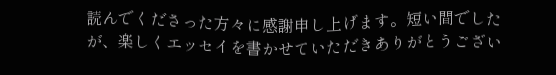読んでくださった方々に感謝申し上げます。短い間でしたが、楽しくエッセイを書かせていただきありがとうござい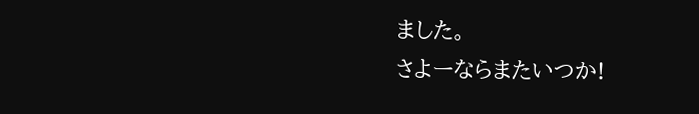ました。
さよーならまたいつか!